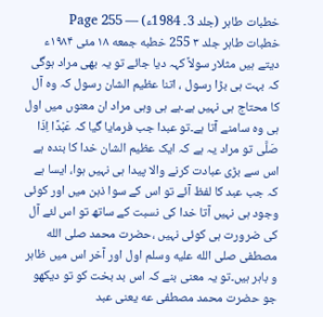خطبات طاہر (جلد 3۔ 1984ء) — Page 255
خطبات طاہر جلد ۳ 255 خطبه جمعه ۱۸ مئی ۱۹۸۴ء دیتے ہیں مثلار سولاً کہہ دیا جائے تو یہ بھی مراد ہوگی کہ بہت ہی بڑا رسول ، اتنا عظیم الشان رسول کہ وہ آل کا محتاج ہی نہیں ہے۔ہے ہی وہی مراد ان معنوں میں اول ہی وہ سامنے آتا ہے۔تو عبدا جب فرمایا گیا کہ عَبْدًا اِذَا صَلَّی تو مراد یہ ہے کہ ایک عظیم الشان خدا کا بندہ ہے اس سے بڑی عبادت کرنے والا پیدا ہی نہیں ہوا، ایسا ہے کہ جب عبد کا لفظ آئے تو اس کے سوا ذہن میں اور کوئی وجود ہی نہیں آتا خدا کی نسبت کے ساتھ تو اس لئے آل کی ضرورت ہی کوئی نہیں ،حضرت محمد صلى الله مصطفی صلى الله عليه وسلم اول اور آخر اس میں ظاہر و باہر ہیں۔تو یہ معنی بنے کہ اس بد بخت کو تو دیکھو جو حضرت محمد مصطفی عه یعنی عبد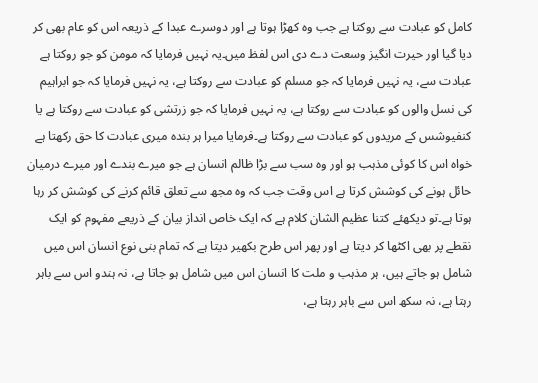کامل کو عبادت سے روکتا ہے جب وہ کھڑا ہوتا ہے اور دوسرے عبدا کے ذریعہ اس کو عام بھی کر دیا گیا اور حیرت انگیز وسعت دے دی اس لفظ میں۔یہ نہیں فرمایا کہ مومن کو جو روکتا ہے عبادت سے، یہ نہیں فرمایا کہ جو مسلم کو عبادت سے روکتا ہے، یہ نہیں فرمایا کہ جو ابراہیم کی نسل والوں کو عبادت سے روکتا ہے، یہ نہیں فرمایا کہ جو زرتشی کو عبادت سے روکتا ہے یا کنفیوشس کے مریدوں کو عبادت سے روکتا ہے۔فرمایا میرا ہر بندہ میری عبادت کا حق رکھتا ہے خواہ اس کا کوئی مذہب ہو اور وہ سب سے بڑا ظالم انسان ہے جو میرے بندے اور میرے درمیان حائل ہونے کی کوشش کرتا ہے اس وقت جب کہ وہ مجھ سے تعلق قائم کرنے کی کوشش کر رہا ہوتا ہے۔تو دیکھئے کتنا عظیم الشان کلام ہے کہ ایک خاص انداز بیان کے ذریعے مفہوم کو ایک نقطے پر بھی اکٹھا کر دیتا ہے اور پھر اس طرح بکھیر دیتا ہے کہ تمام بنی نوع انسان اس میں شامل ہو جاتے ہیں، ہر مذہب و ملت کا انسان اس میں شامل ہو جاتا ہے، نہ ہندو اس سے باہر رہتا ہے، نہ سکھ اس سے باہر رہتا ہے،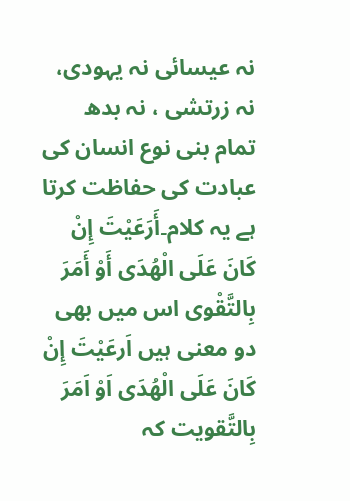نہ عیسائی نہ یہودی، نہ زرتشی ، نہ بدھ تمام بنی نوع انسان کی عبادت کی حفاظت کرتا ہے یہ کلام۔أَرَعَيْتَ إِنْ كَانَ عَلَى الْهُدَى أَوْ أَمَرَ بِالتَّقْوى اس میں بھی دو معنی ہیں اَرعَيْتَ إِنْ كَانَ عَلَى الْهُدَى اَوْ اَمَرَ بِالتَّقویت کہ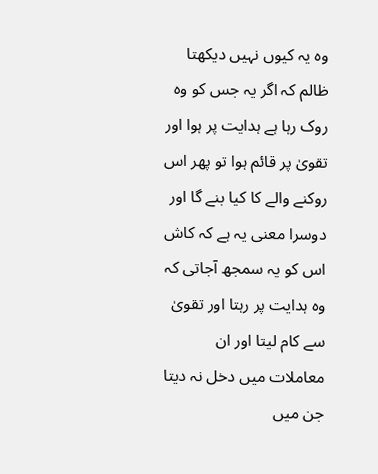وہ یہ کیوں نہیں دیکھتا ظالم کہ اگر یہ جس کو وہ روک رہا ہے ہدایت پر ہوا اور تقویٰ پر قائم ہوا تو پھر اس روکنے والے کا کیا بنے گا اور دوسرا معنی یہ ہے کہ کاش اس کو یہ سمجھ آجاتی کہ وہ ہدایت پر رہتا اور تقویٰ سے کام لیتا اور ان معاملات میں دخل نہ دیتا جن میں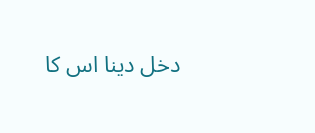دخل دینا اس کا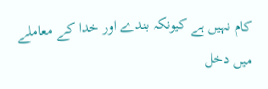کام نہیں ہے کیونکہ بندے اور خدا کے معاملے میں دخل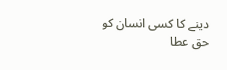دینے کا کسی انسان کو حق عطا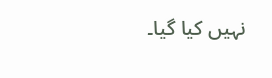نہیں کیا گیا۔